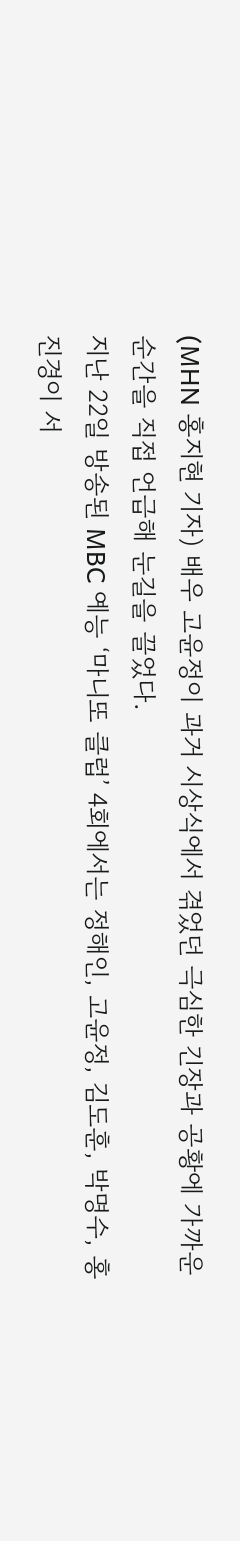(MHN 홍지현 기자) 배우 고윤정이 과거 시상식에서 겪었던 극심한 긴장과 공황에 가까운 순간을 직접 언급해 눈길을 끌었다.
지난 22일 방송된 MBC 예능 ‘마니또 클럽’ 4회에서는 정해인, 고윤정, 김도훈, 박명수, 홍진경이 서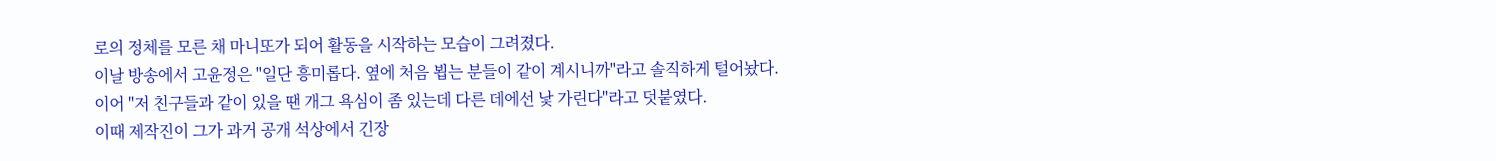로의 정체를 모른 채 마니또가 되어 활동을 시작하는 모습이 그려졌다.
이날 방송에서 고윤정은 "일단 흥미롭다. 옆에 처음 뵙는 분들이 같이 계시니까"라고 솔직하게 털어놨다.
이어 "저 친구들과 같이 있을 땐 개그 욕심이 좀 있는데 다른 데에선 낯 가린다"라고 덧붙였다.
이때 제작진이 그가 과거 공개 석상에서 긴장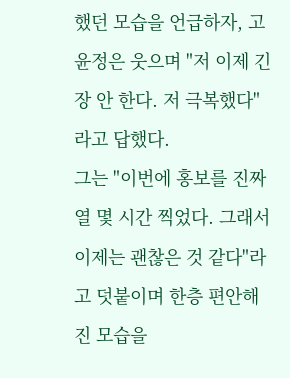했던 모습을 언급하자, 고윤정은 웃으며 "저 이제 긴장 안 한다. 저 극복했다"라고 답했다.
그는 "이번에 홍보를 진짜 열 몇 시간 찍었다. 그래서 이제는 괜찮은 것 같다"라고 덧붙이며 한층 편안해진 모습을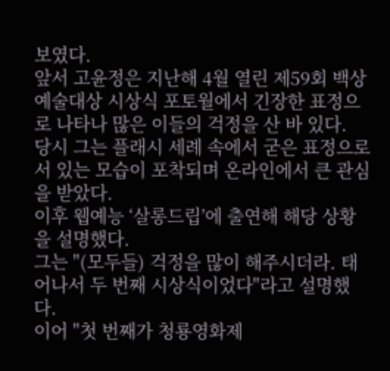보였다.
앞서 고윤정은 지난해 4월 열린 제59회 백상예술대상 시상식 포토월에서 긴장한 표정으로 나타나 많은 이들의 걱정을 산 바 있다.
당시 그는 플래시 세례 속에서 굳은 표정으로 서 있는 모습이 포착되며 온라인에서 큰 관심을 받았다.
이후 웹예능 ‘살롱드립’에 출연해 해당 상황을 설명했다.
그는 "(모두들) 걱정을 많이 해주시더라. 태어나서 두 번째 시상식이었다"라고 설명했다.
이어 "첫 번째가 청룡영화제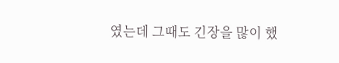였는데 그때도 긴장을 많이 했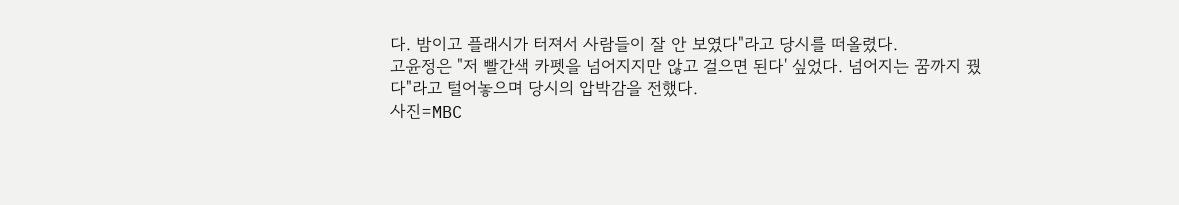다. 밤이고 플래시가 터져서 사람들이 잘 안 보였다"라고 당시를 떠올렸다.
고윤정은 "저 빨간색 카펫을 넘어지지만 않고 걸으면 된다' 싶었다. 넘어지는 꿈까지 꿨다"라고 털어놓으며 당시의 압박감을 전했다.
사진=MBC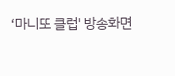‘마니또 클럽' 방송화면